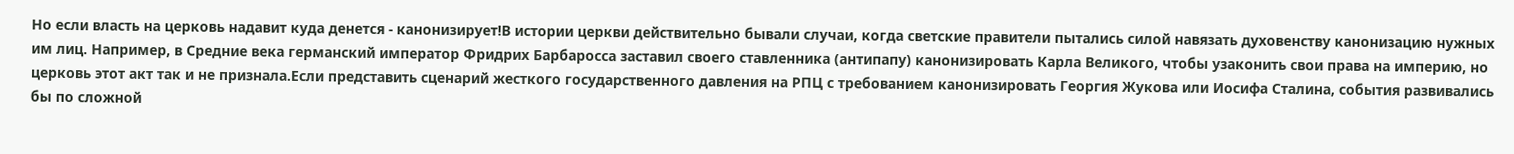Но если власть на церковь надавит куда денется - канонизирует!В истории церкви действительно бывали случаи, когда светские правители пытались силой навязать духовенству канонизацию нужных им лиц. Например, в Средние века германский император Фридрих Барбаросса заставил своего ставленника (антипапу) канонизировать Карла Великого, чтобы узаконить свои права на империю, но церковь этот акт так и не признала.Если представить сценарий жесткого государственного давления на РПЦ с требованием канонизировать Георгия Жукова или Иосифа Сталина, события развивались бы по сложной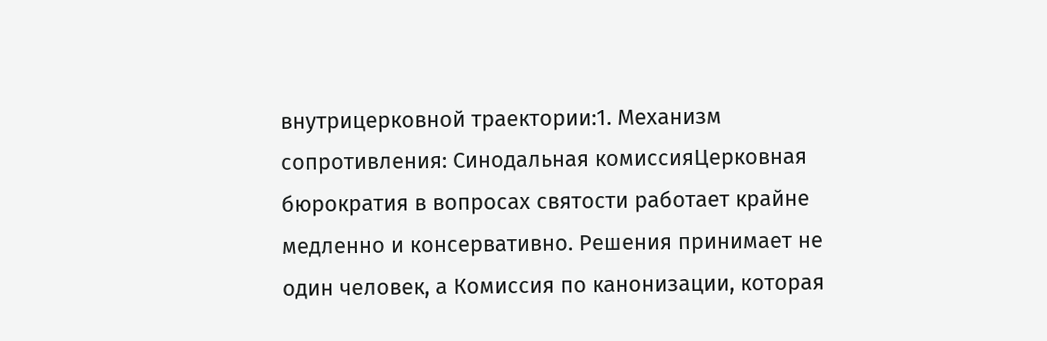внутрицерковной траектории:1. Механизм сопротивления: Синодальная комиссияЦерковная бюрократия в вопросах святости работает крайне медленно и консервативно. Решения принимает не один человек, а Комиссия по канонизации, которая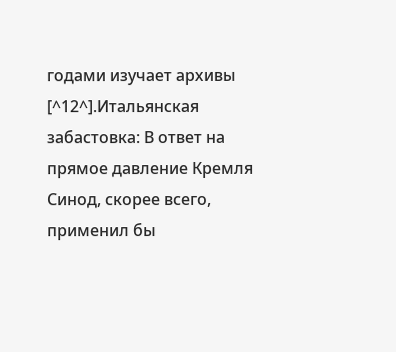годами изучает архивы [^12^].Итальянская забастовка: В ответ на прямое давление Кремля Синод, скорее всего, применил бы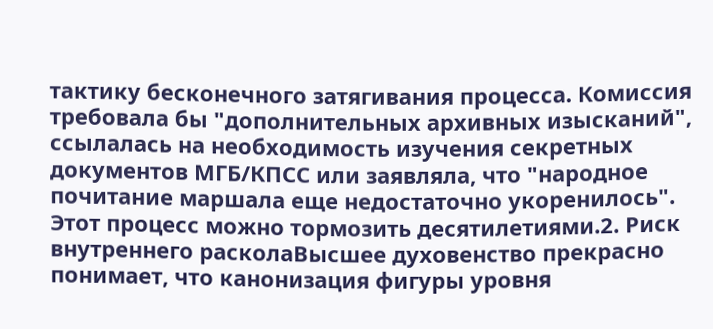тактику бесконечного затягивания процесса. Комиссия требовала бы "дополнительных архивных изысканий", ссылалась на необходимость изучения секретных документов МГБ/КПСС или заявляла, что "народное почитание маршала еще недостаточно укоренилось". Этот процесс можно тормозить десятилетиями.2. Риск внутреннего расколаВысшее духовенство прекрасно понимает, что канонизация фигуры уровня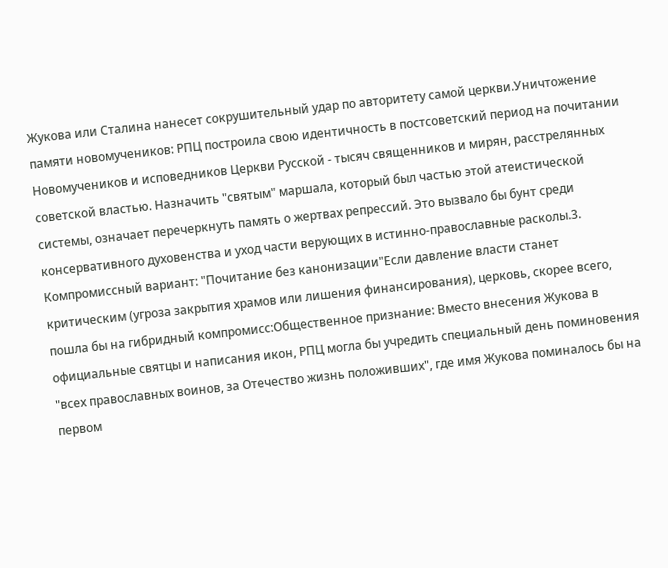Жукова или Сталина нанесет сокрушительный удар по авторитету самой церкви.Уничтожение памяти новомучеников: РПЦ построила свою идентичность в постсоветский период на почитании Новомучеников и исповедников Церкви Русской - тысяч священников и мирян, расстрелянных советской властью. Назначить "святым" маршала, который был частью этой атеистической системы, означает перечеркнуть память о жертвах репрессий. Это вызвало бы бунт среди консервативного духовенства и уход части верующих в истинно-православные расколы.3. Компромиссный вариант: "Почитание без канонизации"Если давление власти станет критическим (угроза закрытия храмов или лишения финансирования), церковь, скорее всего, пошла бы на гибридный компромисс:Общественное признание: Вместо внесения Жукова в официальные святцы и написания икон, РПЦ могла бы учредить специальный день поминовения "всех православных воинов, за Отечество жизнь положивших", где имя Жукова поминалось бы на первом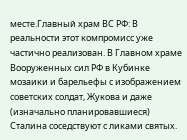месте.Главный храм ВС РФ: В реальности этот компромисс уже частично реализован. В Главном храме Вооруженных сил РФ в Кубинке мозаики и барельефы с изображением советских солдат, Жукова и даже (изначально планировавшиеся) Сталина соседствуют с ликами святых.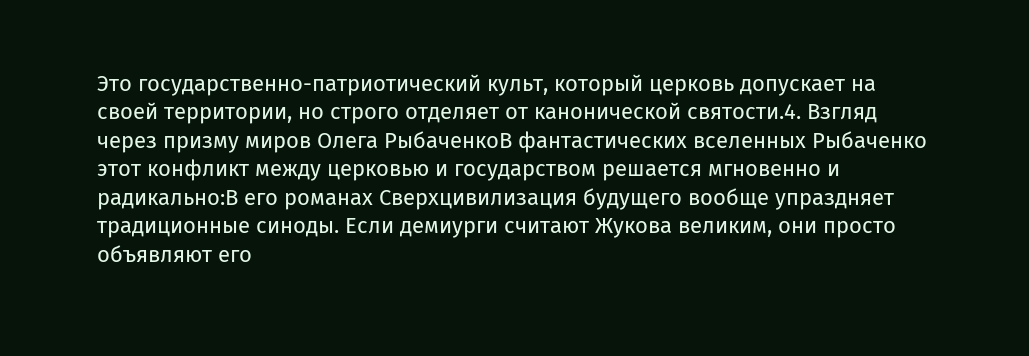Это государственно-патриотический культ, который церковь допускает на своей территории, но строго отделяет от канонической святости.4. Взгляд через призму миров Олега РыбаченкоВ фантастических вселенных Рыбаченко этот конфликт между церковью и государством решается мгновенно и радикально:В его романах Сверхцивилизация будущего вообще упраздняет традиционные синоды. Если демиурги считают Жукова великим, они просто объявляют его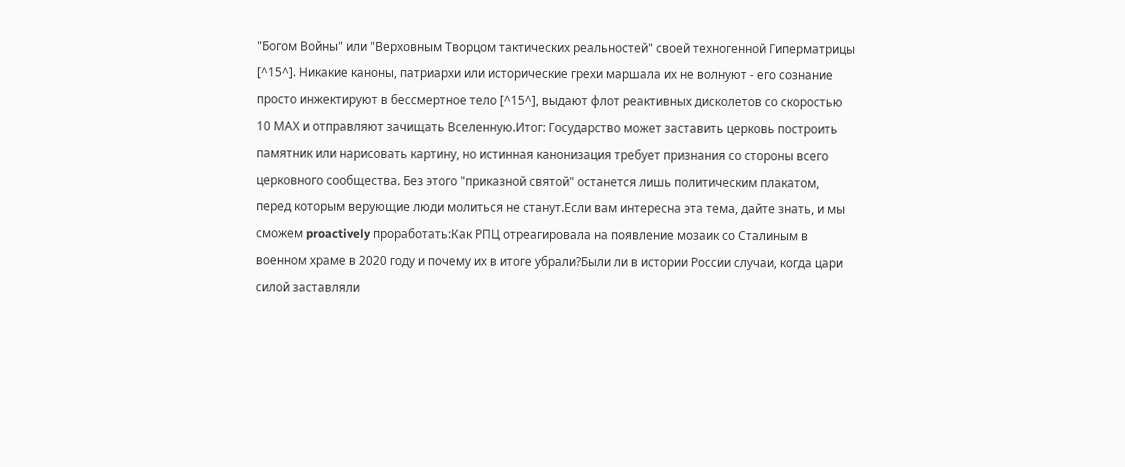"Богом Войны" или "Верховным Творцом тактических реальностей" своей техногенной Гиперматрицы [^15^]. Никакие каноны, патриархи или исторические грехи маршала их не волнуют - его сознание просто инжектируют в бессмертное тело [^15^], выдают флот реактивных дисколетов со скоростью 10 МАХ и отправляют зачищать Вселенную.Итог: Государство может заставить церковь построить памятник или нарисовать картину, но истинная канонизация требует признания со стороны всего церковного сообщества. Без этого "приказной святой" останется лишь политическим плакатом, перед которым верующие люди молиться не станут.Если вам интересна эта тема, дайте знать, и мы сможем proactively проработать:Как РПЦ отреагировала на появление мозаик со Сталиным в военном храме в 2020 году и почему их в итоге убрали?Были ли в истории России случаи, когда цари силой заставляли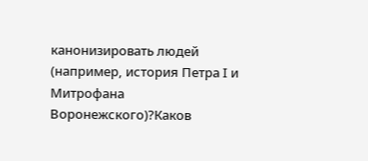канонизировать людей (например, история Петра I и Митрофана Воронежского)?Каков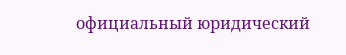официальный юридический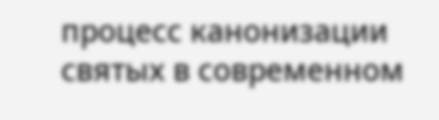процесс канонизации святых в современном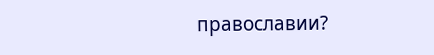православии?